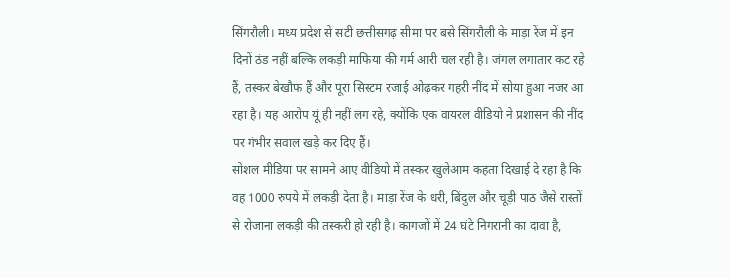सिंगरौली। मध्य प्रदेश से सटी छत्तीसगढ़ सीमा पर बसे सिंगरौली के माड़ा रेंज में इन दिनों ठंड नहीं बल्कि लकड़ी माफिया की गर्म आरी चल रही है। जंगल लगातार कट रहे हैं, तस्कर बेखौफ हैं और पूरा सिस्टम रजाई ओढ़कर गहरी नींद में सोया हुआ नजर आ रहा है। यह आरोप यूं ही नहीं लग रहे, क्योंकि एक वायरल वीडियो ने प्रशासन की नींद पर गंभीर सवाल खड़े कर दिए हैं।
सोशल मीडिया पर सामने आए वीडियो में तस्कर खुलेआम कहता दिखाई दे रहा है कि वह 1000 रुपये में लकड़ी देता है। माड़ा रेंज के धरी, बिंदुल और चूड़ी पाठ जैसे रास्तों से रोजाना लकड़ी की तस्करी हो रही है। कागजों में 24 घंटे निगरानी का दावा है,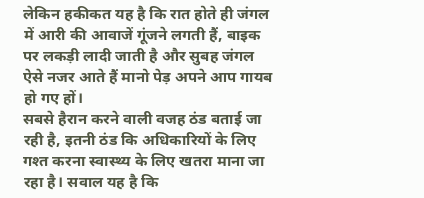लेकिन हकीकत यह है कि रात होते ही जंगल में आरी की आवाजें गूंजने लगती हैं, बाइक पर लकड़ी लादी जाती है और सुबह जंगल ऐसे नजर आते हैं मानो पेड़ अपने आप गायब हो गए हों।
सबसे हैरान करने वाली वजह ठंड बताई जा रही है, इतनी ठंड कि अधिकारियों के लिए गश्त करना स्वास्थ्य के लिए खतरा माना जा रहा है। सवाल यह है कि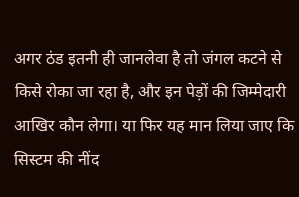अगर ठंड इतनी ही जानलेवा है तो जंगल कटने से किसे रोका जा रहा है, और इन पेड़ों की जिम्मेदारी आखिर कौन लेगा। या फिर यह मान लिया जाए कि सिस्टम की नींद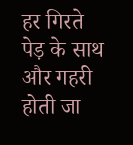हर गिरते पेड़ के साथ और गहरी होती जा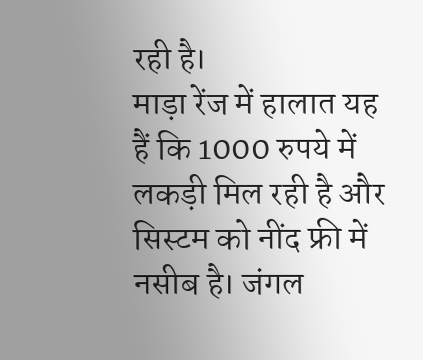रही है।
माड़ा रेंज में हालात यह हैं कि 1000 रुपये में लकड़ी मिल रही है और सिस्टम को नींद फ्री में नसीब है। जंगल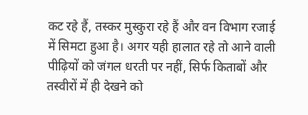कट रहे हैं, तस्कर मुस्कुरा रहे हैं और वन विभाग रजाई में सिमटा हुआ है। अगर यही हालात रहे तो आने वाली पीढ़ियों को जंगल धरती पर नहीं, सिर्फ किताबों और तस्वीरों में ही देखने को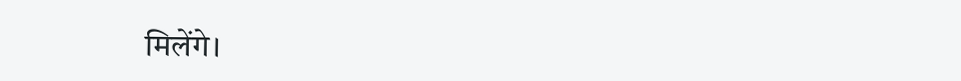मिलेंगे।